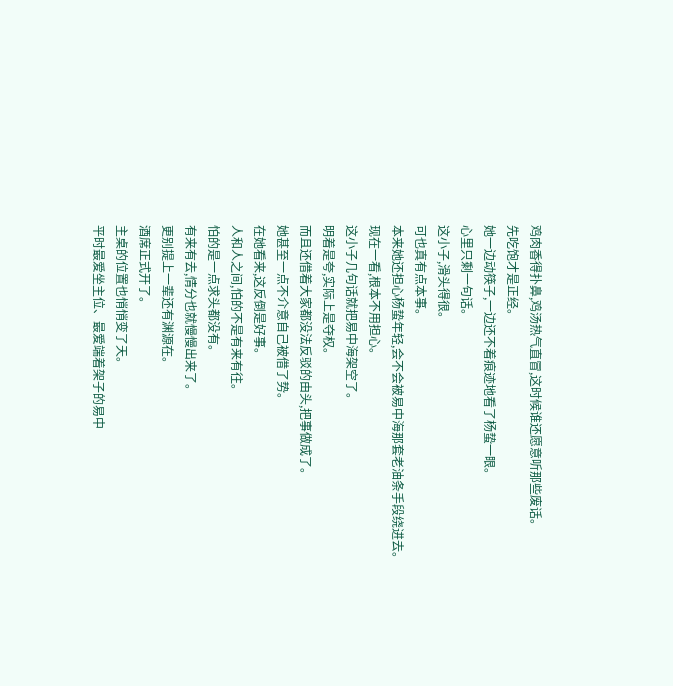鸡肉香得扑鼻,鸡汤热气直冒,这时候谁还愿意听那些废话。
先吃饱才是正经。
她一边动筷子,一边还不着痕迹地看了杨蛰一眼。
心里只剩一句话。
这小子,滑头得很。
可也真有点本事。
本来她还担心杨蛰年轻,会不会被易中海那套老油条手段绕进去。
现在一看,根本不用担心。
这小子几句话就把易中海架空了。
明着是夸,实际上是夺权。
而且还借着大家都没法反驳的由头,把事做成了。
她甚至一点不介意自己被借了势。
在她看来,这反倒是好事。
人和人之间,怕的不是有来有往。
怕的是一点求头都没有。
有来有去,情分也就慢慢出来了。
更别提上一辈还有渊源在。
酒席正式开了。
主桌的位置也悄悄变了天。
平时最爱坐主位、最爱端着架子的易中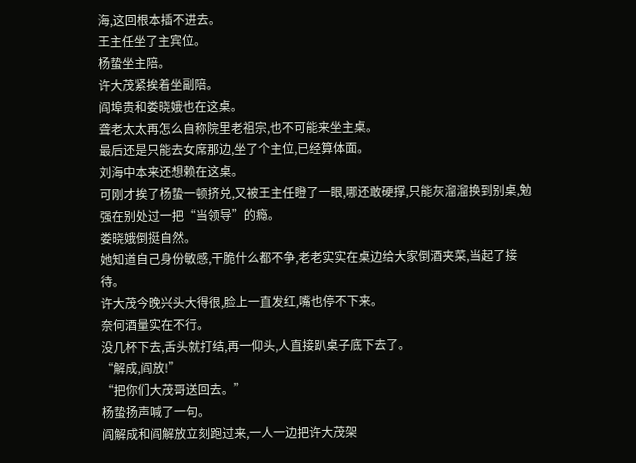海,这回根本插不进去。
王主任坐了主宾位。
杨蛰坐主陪。
许大茂紧挨着坐副陪。
阎埠贵和娄晓娥也在这桌。
聋老太太再怎么自称院里老祖宗,也不可能来坐主桌。
最后还是只能去女席那边,坐了个主位,已经算体面。
刘海中本来还想赖在这桌。
可刚才挨了杨蛰一顿挤兑,又被王主任瞪了一眼,哪还敢硬撑,只能灰溜溜换到别桌,勉强在别处过一把“当领导”的瘾。
娄晓娥倒挺自然。
她知道自己身份敏感,干脆什么都不争,老老实实在桌边给大家倒酒夹菜,当起了接待。
许大茂今晚兴头大得很,脸上一直发红,嘴也停不下来。
奈何酒量实在不行。
没几杯下去,舌头就打结,再一仰头,人直接趴桌子底下去了。
“解成,阎放!”
“把你们大茂哥送回去。”
杨蛰扬声喊了一句。
阎解成和阎解放立刻跑过来,一人一边把许大茂架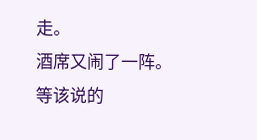走。
酒席又闹了一阵。
等该说的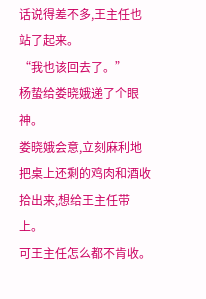话说得差不多,王主任也站了起来。
“我也该回去了。”
杨蛰给娄晓娥递了个眼神。
娄晓娥会意,立刻麻利地把桌上还剩的鸡肉和酒收拾出来,想给王主任带上。
可王主任怎么都不肯收。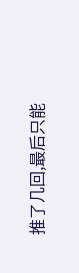推了几回,最后只能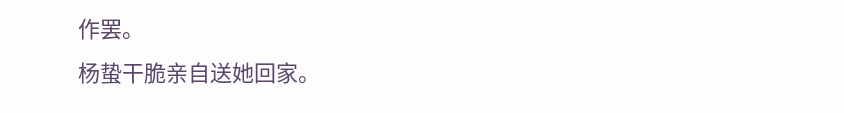作罢。
杨蛰干脆亲自送她回家。